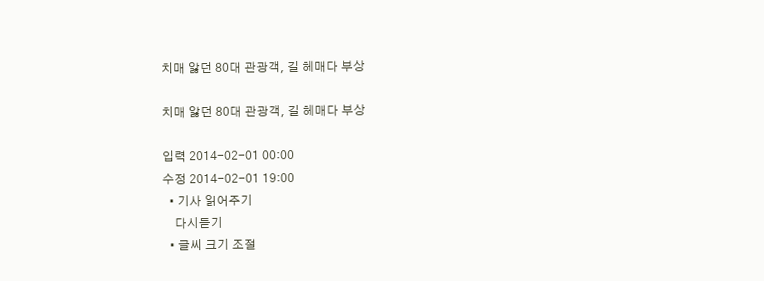치매 앓던 80대 관광객, 길 헤매다 부상

치매 앓던 80대 관광객, 길 헤매다 부상

입력 2014-02-01 00:00
수정 2014-02-01 19:00
  • 기사 읽어주기
    다시듣기
  • 글씨 크기 조절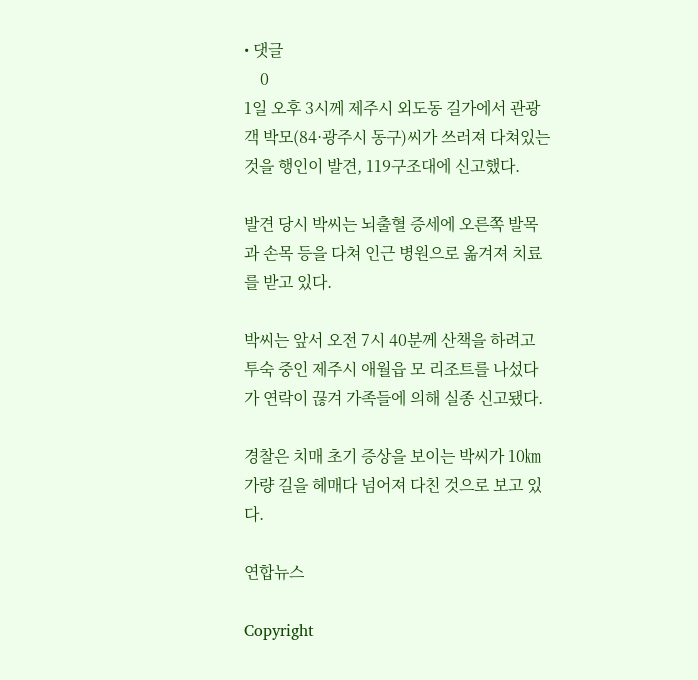• 댓글
    0
1일 오후 3시께 제주시 외도동 길가에서 관광객 박모(84·광주시 동구)씨가 쓰러져 다쳐있는 것을 행인이 발견, 119구조대에 신고했다.

발견 당시 박씨는 뇌출혈 증세에 오른쪽 발목과 손목 등을 다쳐 인근 병원으로 옮겨져 치료를 받고 있다.

박씨는 앞서 오전 7시 40분께 산책을 하려고 투숙 중인 제주시 애월읍 모 리조트를 나섰다가 연락이 끊겨 가족들에 의해 실종 신고됐다.

경찰은 치매 초기 증상을 보이는 박씨가 10㎞가량 길을 헤매다 넘어져 다친 것으로 보고 있다.

연합뉴스

Copyright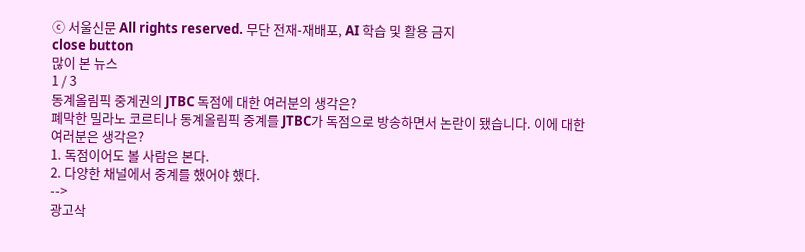ⓒ 서울신문 All rights reserved. 무단 전재-재배포, AI 학습 및 활용 금지
close button
많이 본 뉴스
1 / 3
동계올림픽 중계권의 JTBC 독점에 대한 여러분의 생각은?
폐막한 밀라노 코르티나 동계올림픽 중계를 JTBC가 독점으로 방송하면서 논란이 됐습니다. 이에 대한 여러분은 생각은?
1. 독점이어도 볼 사람은 본다.
2. 다양한 채널에서 중계를 했어야 했다.
-->
광고삭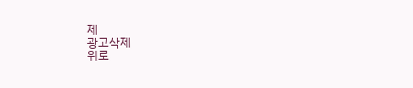제
광고삭제
위로